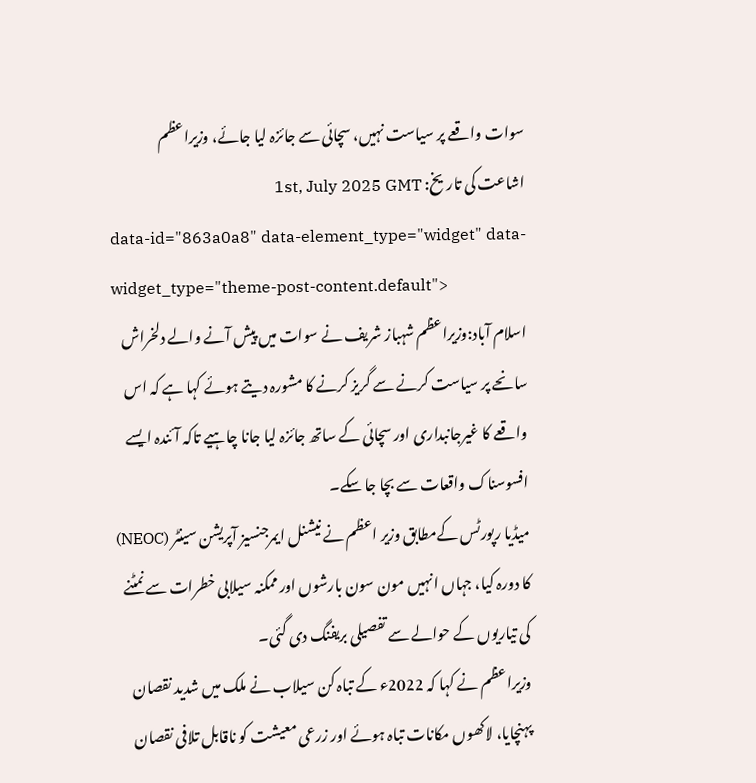سوات واقعے پر سیاست نہیں، سچائی سے جائزہ لیا جائے، وزیراعظم
اشاعت کی تاریخ: 1st, July 2025 GMT
data-id="863a0a8" data-element_type="widget" data-widget_type="theme-post-content.default">
اسلام آباد:وزیراعظم شہباز شریف نے سوات میں پیش آنے والے دلخراش سانحے پر سیاست کرنے سے گریز کرنے کا مشورہ دیتے ہوئے کہا ہے کہ اس واقعے کا غیرجانبداری اور سچائی کے ساتھ جائزہ لیا جانا چاہیے تاکہ آئندہ ایسے افسوسناک واقعات سے بچا جا سکے۔
میڈیا رپورٹس کےمطابق وزیر اعظم نے نیشنل ایمرجنسیز آپریشن سینٹر (NEOC) کا دورہ کیا، جہاں انہیں مون سون بارشوں اور ممکنہ سیلابی خطرات سے نمٹنے کی تیاریوں کے حوالے سے تفصیلی بریفنگ دی گئی۔
وزیراعظم نے کہا کہ 2022ء کے تباہ کن سیلاب نے ملک میں شدید نقصان پہنچایا، لاکھوں مکانات تباہ ہوئے اور زرعی معیشت کو ناقابل تلافی نقصان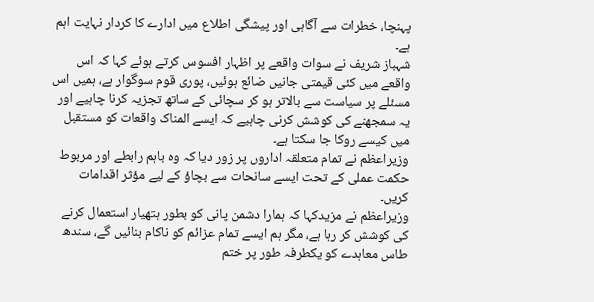پہنچا، خطرات سے آگاہی اور پیشگی اطلاع میں ادارے کا کردار نہایت اہم ہے۔
شہباز شریف نے سوات واقعے پر اظہار افسوس کرتے ہوئے کہا کہ اس واقعے میں کئی قیمتی جانیں ضائع ہوئیں، پوری قوم سوگوار ہے، ہمیں اس مسئلے پر سیاست سے بالاتر ہو کر سچائی کے ساتھ تجزیہ کرنا چاہیے اور یہ سمجھنے کی کوشش کرنی چاہیے کہ ایسے المناک واقعات کو مستقبل میں کیسے روکا جا سکتا ہے۔
وزیراعظم نے تمام متعلقہ اداروں پر زور دیا کہ وہ باہم رابطے اور مربوط حکمت عملی کے تحت ایسے سانحات سے بچاؤ کے لیے مؤثر اقدامات کریں۔
وزیراعظم نے مزیدکہا کہ ہمارا دشمن پانی کو بطور ہتھیار استعمال کرنے کی کوشش کر رہا ہے، مگر ہم ایسے تمام عزائم کو ناکام بنائیں گے، سندھ طاس معاہدے کو یکطرفہ طور پر ختم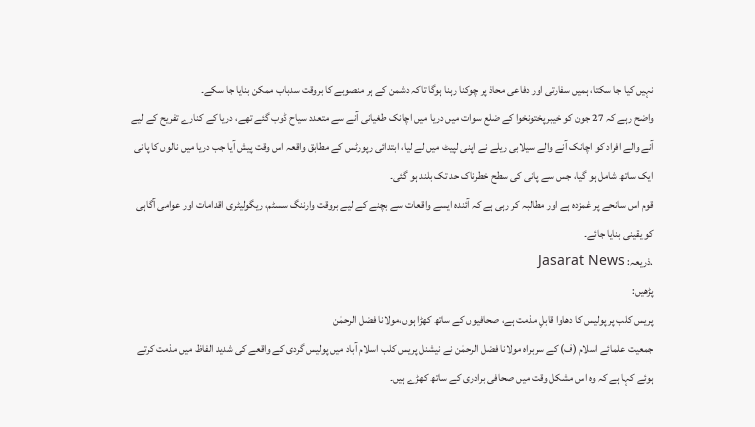نہیں کیا جا سکتا، ہمیں سفارتی اور دفاعی محاذ پر چوکنا رہنا ہوگا تاکہ دشمن کے ہر منصوبے کا بروقت سدباب ممکن بنایا جا سکے۔
واضح رہے کہ 27 جون کو خیبرپختونخوا کے ضلع سوات میں دریا میں اچانک طغیانی آنے سے متعدد سیاح ڈوب گئے تھے، دریا کے کنارے تفریح کے لیے آنے والے افراد کو اچانک آنے والے سیلابی ریلے نے اپنی لپیٹ میں لے لیا، ابتدائی رپورٹس کے مطابق واقعہ اس وقت پیش آیا جب دریا میں نالوں کا پانی ایک ساتھ شامل ہو گیا، جس سے پانی کی سطح خطرناک حد تک بلند ہو گئی۔
قوم اس سانحے پر غمزدہ ہے اور مطالبہ کر رہی ہے کہ آئندہ ایسے واقعات سے بچنے کے لیے بروقت وارننگ سسٹم، ریگولیٹری اقدامات اور عوامی آگاہی کو یقینی بنایا جائے۔
.ذریعہ: Jasarat News
پڑھیں:
پریس کلب پر پولیس کا دھاوا قابلِ مذمت ہے، صحافیوں کے ساتھ کھڑا ہوں،مولانا فضل الرحمٰن
جمعیت علمائے اسلام (ف) کے سربراہ مولانا فضل الرحمٰن نے نیشنل پریس کلب اسلام آباد میں پولیس گردی کے واقعے کی شدید الفاظ میں مذمت کرتے ہوئے کہا ہے کہ وہ اس مشکل وقت میں صحافی برادری کے ساتھ کھڑے ہیں۔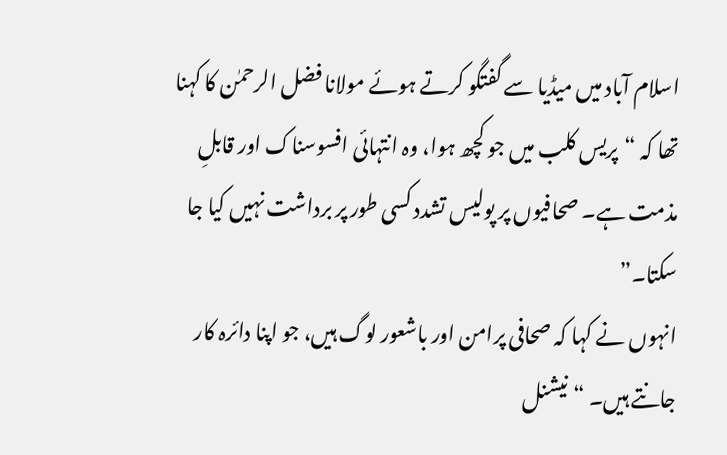اسلام آباد میں میڈیا سے گفتگو کرتے ہوئے مولانا فضل الرحمٰن کا کہنا تھا کہ “پریس کلب میں جو کچھ ہوا، وہ انتہائی افسوسناک اور قابلِ مذمت ہے۔ صحافیوں پر پولیس تشدد کسی طور پر برداشت نہیں کیا جا سکتا۔”
انہوں نے کہا کہ صحافی پرامن اور باشعور لوگ ہیں، جو اپنا دائرہ کار جانتے ہیں۔ “نیشنل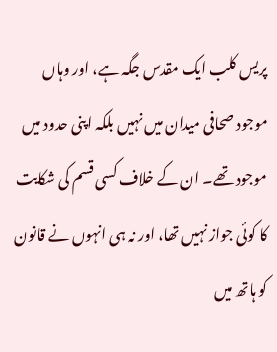پریس کلب ایک مقدس جگہ ہے، اور وہاں موجود صحافی میدان میں نہیں بلکہ اپنی حدود میں موجود تھے۔ ان کے خلاف کسی قسم کی شکایت کا کوئی جواز نہیں تھا، اور نہ ہی انہوں نے قانون کو ہاتھ میں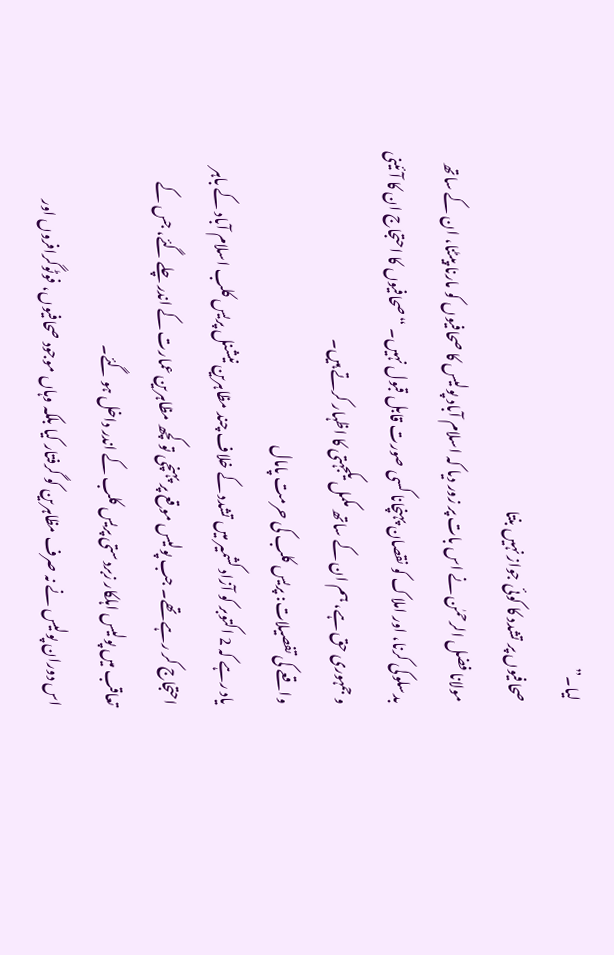لیا۔”
صحافیوں پر تشدد کا کوئی جواز نہیں بنتا
مولانا فضل الرحمٰن نے اس بات پر زور دیا کہ اسلام آباد پولیس کا صحافیوں کو مارنا پیٹنا، ان کے ساتھ بدسلوکی کرنا، اور املاک کو نقصان پہنچانا کسی صورت قابل قبول نہیں۔ “صحافیوں کا احتجاج ان کا آئینی و جمہوری حق ہے، ہم ان کے ساتھ مکمل یکجہتی کا اظہار کرتے ہیں۔
واقعے کی تفصیلات: پریس کلب کی حرمت پامال
یاد رہے کہ 2 اکتوبر کو آزاد کشمیر میں تشدد کے خلاف چند مظاہرین نیشنل پریس کلب اسلام آباد کے باہر احتجاج کر رہے تھے۔ جب پولیس موقع پر پہنچی تو کچھ مظاہرین عمارت کے اندر چلے گئے، جس کے تعاقب میں پولیس اہلکار زبردستی پریس کلب کے اندر داخل ہو گئے۔
اس دوران پولیس نے نہ صرف مظاہرین کو گرفتار کیا بلکہ وہاں موجود صحافیوں، فوٹوگرافروں اور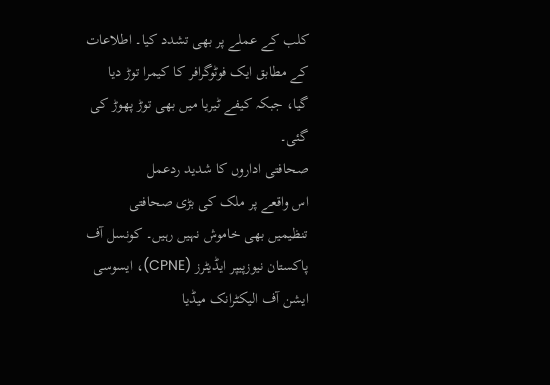کلب کے عملے پر بھی تشدد کیا۔ اطلاعات کے مطابق ایک فوٹوگرافر کا کیمرا توڑ دیا گیا، جبکہ کیفے ٹیریا میں بھی توڑ پھوڑ کی گئی۔
صحافتی اداروں کا شدید ردعمل
اس واقعے پر ملک کی بڑی صحافتی تنظیمیں بھی خاموش نہیں رہیں۔ کونسل آف پاکستان نیوزپیپر ایڈیٹرز (CPNE)، ایسوسی ایشن آف الیکٹرانک میڈیا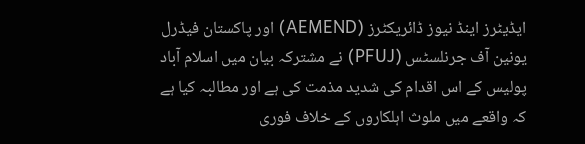ایڈیٹرز اینڈ نیوز ڈائریکٹرز (AEMEND) اور پاکستان فیڈرل یونین آف جرنلسٹس (PFUJ) نے مشترکہ بیان میں اسلام آباد پولیس کے اس اقدام کی شدید مذمت کی ہے اور مطالبہ کیا ہے کہ واقعے میں ملوث اہلکاروں کے خلاف فوری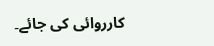کارروائی کی جائے۔